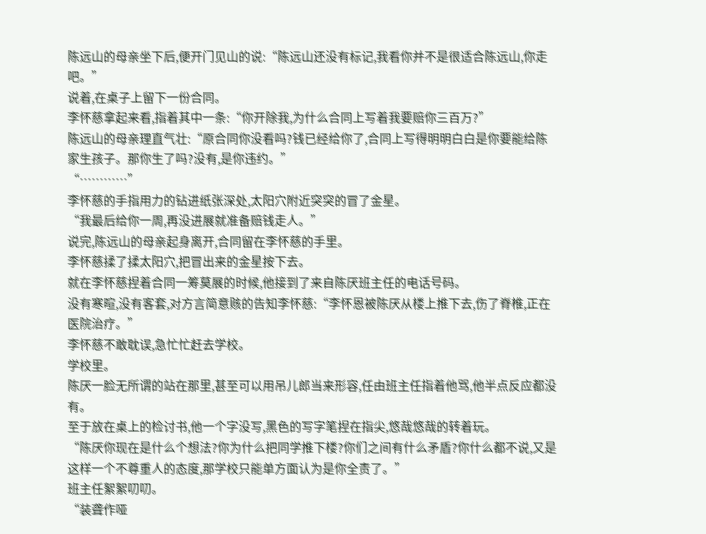陈远山的母亲坐下后,便开门见山的说:“陈远山还没有标记,我看你并不是很适合陈远山,你走吧。”
说着,在桌子上留下一份合同。
李怀慈拿起来看,指着其中一条:“你开除我,为什么合同上写着我要赔你三百万?”
陈远山的母亲理直气壮:“原合同你没看吗?钱已经给你了,合同上写得明明白白是你要能给陈家生孩子。那你生了吗?没有,是你违约。”
“…………”
李怀慈的手指用力的钻进纸张深处,太阳穴附近突突的冒了金星。
“我最后给你一周,再没进展就准备赔钱走人。”
说完,陈远山的母亲起身离开,合同留在李怀慈的手里。
李怀慈揉了揉太阳穴,把冒出来的金星按下去。
就在李怀慈捏着合同一筹莫展的时候,他接到了来自陈厌班主任的电话号码。
没有寒暄,没有客套,对方言简意赅的告知李怀慈:“李怀恩被陈厌从楼上推下去,伤了脊椎,正在医院治疗。”
李怀慈不敢耽误,急忙忙赶去学校。
学校里。
陈厌一脸无所谓的站在那里,甚至可以用吊儿郎当来形容,任由班主任指着他骂,他半点反应都没有。
至于放在桌上的检讨书,他一个字没写,黑色的写字笔捏在指尖,悠哉悠哉的转着玩。
“陈厌你现在是什么个想法?你为什么把同学推下楼?你们之间有什么矛盾?你什么都不说,又是这样一个不尊重人的态度,那学校只能单方面认为是你全责了。”
班主任絮絮叨叨。
“装聋作哑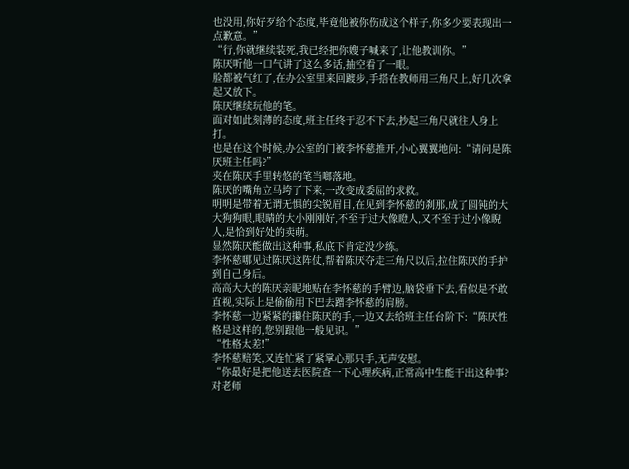也没用,你好歹给个态度,毕竟他被你伤成这个样子,你多少要表现出一点歉意。”
“行,你就继续装死,我已经把你嫂子喊来了,让他教训你。”
陈厌听他一口气讲了这么多话,抽空看了一眼。
脸都被气红了,在办公室里来回踱步,手搭在教师用三角尺上,好几次拿起又放下。
陈厌继续玩他的笔。
面对如此刻薄的态度,班主任终于忍不下去,抄起三角尺就往人身上打。
也是在这个时候,办公室的门被李怀慈推开,小心翼翼地问:“请问是陈厌班主任吗?”
夹在陈厌手里转悠的笔当啷落地。
陈厌的嘴角立马垮了下来,一改变成委屈的求救。
明明是带着无谓无惧的尖锐眉目,在见到李怀慈的刹那,成了圆钝的大大狗狗眼,眼睛的大小刚刚好,不至于过大像瞪人,又不至于过小像睨人,是恰到好处的卖萌。
显然陈厌能做出这种事,私底下肯定没少练。
李怀慈哪见过陈厌这阵仗,帮着陈厌夺走三角尺以后,拉住陈厌的手护到自己身后。
高高大大的陈厌亲昵地贴在李怀慈的手臂边,脑袋垂下去,看似是不敢直视,实际上是偷偷用下巴去蹭李怀慈的肩膀。
李怀慈一边紧紧的攥住陈厌的手,一边又去给班主任台阶下:“陈厌性格是这样的,您别跟他一般见识。”
“性格太差!”
李怀慈赔笑,又连忙紧了紧掌心那只手,无声安慰。
“你最好是把他送去医院查一下心理疾病,正常高中生能干出这种事?对老师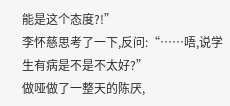能是这个态度?!”
李怀慈思考了一下,反问:“……唔,说学生有病是不是不太好?”
做哑做了一整天的陈厌,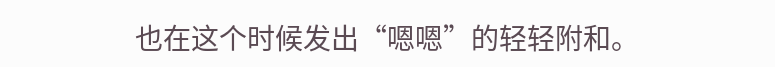也在这个时候发出“嗯嗯”的轻轻附和。